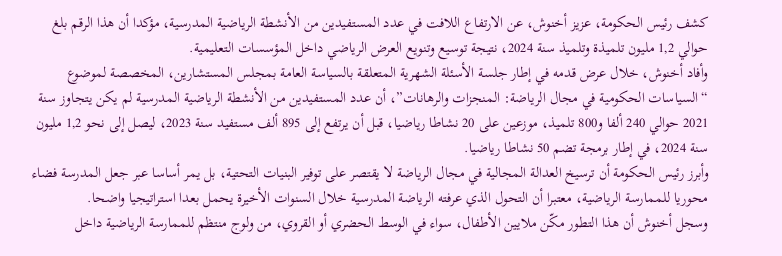كشف رئيس الحكومة، عزيز أخنوش، عن الارتفاع اللافت في عدد المستفيدين من الأنشطة الرياضية المدرسية، مؤكدا أن هذا الرقم بلغ حوالي 1,2 مليون تلميذة وتلميذ سنة 2024، نتيجة توسيع وتنويع العرض الرياضي داخل المؤسسات التعليمية.
وأفاد أخنوش، خلال عرض قدمه في إطار جلسة الأسئلة الشهرية المتعلقة بالسياسة العامة بمجلس المستشارين، المخصصة لموضوع “السياسات الحكومية في مجال الرياضة: المنجزات والرهانات”، أن عدد المستفيدين من الأنشطة الرياضية المدرسية لم يكن يتجاوز سنة 2021 حوالي 240 ألفا و800 تلميذ، موزعين على 20 نشاطا رياضيا، قبل أن يرتفع إلى 895 ألف مستفيد سنة 2023، ليصل إلى نحو 1,2 مليون سنة 2024، في إطار برمجة تضم 50 نشاطا رياضيا.
وأبرز رئيس الحكومة أن ترسيخ العدالة المجالية في مجال الرياضة لا يقتصر على توفير البنيات التحتية، بل يمر أساسا عبر جعل المدرسة فضاء محوريا للممارسة الرياضية، معتبرا أن التحول الذي عرفته الرياضة المدرسية خلال السنوات الأخيرة يحمل بعدا استراتيجيا واضحا.
وسجل أخنوش أن هذا التطور مكّن ملايين الأطفال، سواء في الوسط الحضري أو القروي، من ولوج منتظم للممارسة الرياضية داخل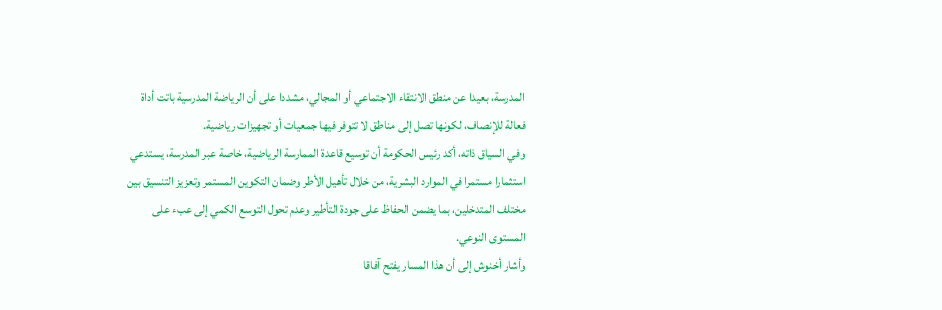المدرسة، بعيدا عن منطق الانتقاء الاجتماعي أو المجالي، مشددا على أن الرياضة المدرسية باتت أداة فعالة للإنصاف، لكونها تصل إلى مناطق لا تتوفر فيها جمعيات أو تجهيزات رياضية.
وفي السياق ذاته، أكد رئيس الحكومة أن توسيع قاعدة الممارسة الرياضية، خاصة عبر المدرسة، يستدعي استثمارا مستمرا في الموارد البشرية، من خلال تأهيل الأطر وضمان التكوين المستمر وتعزيز التنسيق بين مختلف المتدخلين، بما يضمن الحفاظ على جودة التأطير وعدم تحول التوسع الكمي إلى عبء على المستوى النوعي.
وأشار أخنوش إلى أن هذا المسار يفتح آفاقا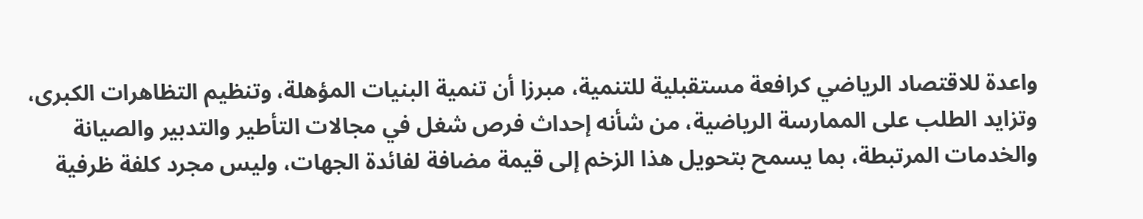واعدة للاقتصاد الرياضي كرافعة مستقبلية للتنمية، مبرزا أن تنمية البنيات المؤهلة، وتنظيم التظاهرات الكبرى، وتزايد الطلب على الممارسة الرياضية، من شأنه إحداث فرص شغل في مجالات التأطير والتدبير والصيانة والخدمات المرتبطة، بما يسمح بتحويل هذا الزخم إلى قيمة مضافة لفائدة الجهات، وليس مجرد كلفة ظرفية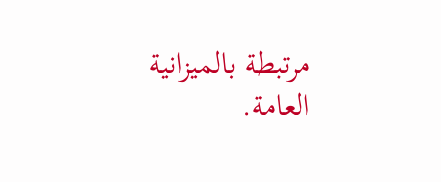مرتبطة بالميزانية العامة.